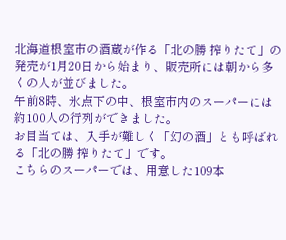北海道根室市の酒蔵が作る「北の勝 搾りたて」の発売が1月20日から始まり、販売所には朝から多くの人が並びました。
午前8時、氷点下の中、根室市内のスーパーには約100人の行列ができました。
お目当ては、入手が難しく「幻の酒」とも呼ばれる「北の勝 搾りたて」です。
こちらのスーパーでは、用意した109本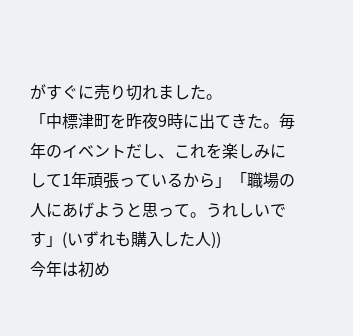がすぐに売り切れました。
「中標津町を昨夜9時に出てきた。毎年のイベントだし、これを楽しみにして1年頑張っているから」「職場の人にあげようと思って。うれしいです」(いずれも購入した人))
今年は初め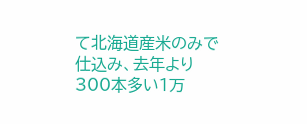て北海道産米のみで仕込み、去年より300本多い1万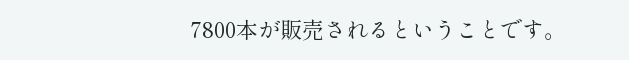7800本が販売されるということです。